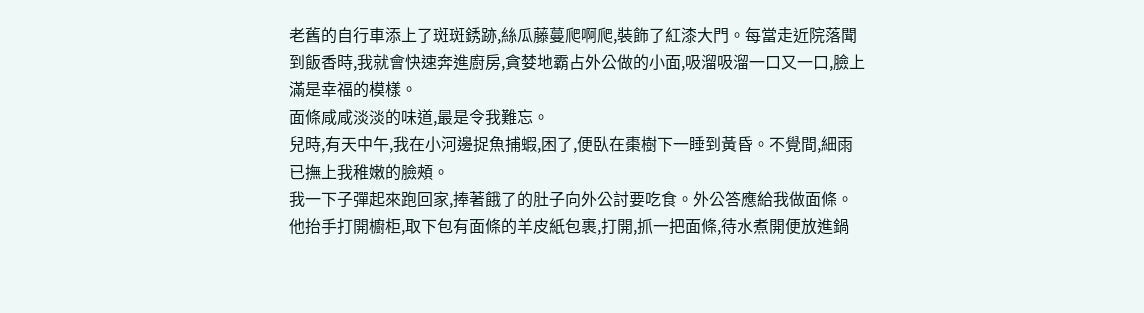老舊的自行車添上了斑斑銹跡,絲瓜藤蔓爬啊爬,裝飾了紅漆大門。每當走近院落聞到飯香時,我就會快速奔進廚房,貪婪地霸占外公做的小面,吸溜吸溜一口又一口,臉上滿是幸福的模樣。
面條咸咸淡淡的味道,最是令我難忘。
兒時,有天中午,我在小河邊捉魚捕蝦,困了,便臥在棗樹下一睡到黃昏。不覺間,細雨已撫上我稚嫩的臉頰。
我一下子彈起來跑回家,捧著餓了的肚子向外公討要吃食。外公答應給我做面條。他抬手打開櫥柜,取下包有面條的羊皮紙包裹,打開,抓一把面條,待水煮開便放進鍋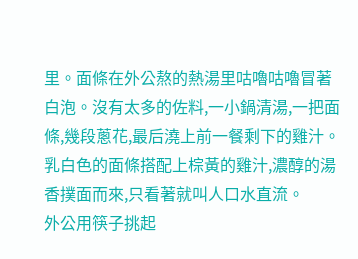里。面條在外公熬的熱湯里咕嚕咕嚕冒著白泡。沒有太多的佐料,一小鍋清湯,一把面條,幾段蔥花,最后澆上前一餐剩下的雞汁。乳白色的面條搭配上棕黃的雞汁,濃醇的湯香撲面而來,只看著就叫人口水直流。
外公用筷子挑起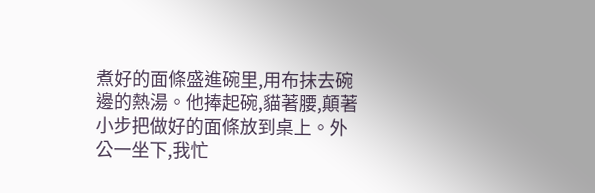煮好的面條盛進碗里,用布抹去碗邊的熱湯。他捧起碗,貓著腰,顛著小步把做好的面條放到桌上。外公一坐下,我忙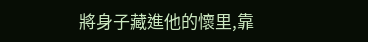將身子藏進他的懷里,靠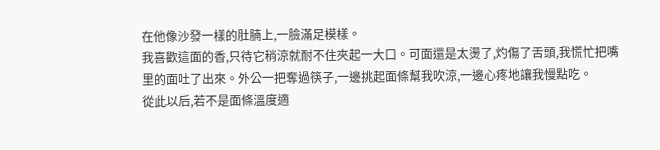在他像沙發一樣的肚腩上,一臉滿足模樣。
我喜歡這面的香,只待它稍涼就耐不住夾起一大口。可面還是太燙了,灼傷了舌頭,我慌忙把嘴里的面吐了出來。外公一把奪過筷子,一邊挑起面條幫我吹涼,一邊心疼地讓我慢點吃。
從此以后,若不是面條溫度適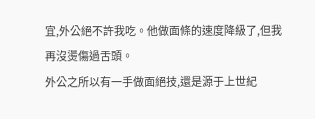宜,外公絕不許我吃。他做面條的速度降級了,但我再沒燙傷過舌頭。
外公之所以有一手做面絕技,還是源于上世紀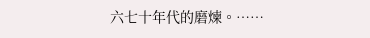六七十年代的磨煉。……